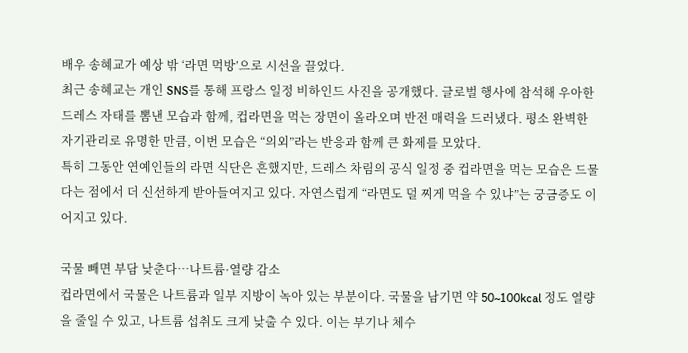배우 송혜교가 예상 밖 ‘라면 먹방’으로 시선을 끌었다.
최근 송혜교는 개인 SNS를 통해 프랑스 일정 비하인드 사진을 공개했다. 글로벌 행사에 참석해 우아한 드레스 자태를 뽐낸 모습과 함께, 컵라면을 먹는 장면이 올라오며 반전 매력을 드러냈다. 평소 완벽한 자기관리로 유명한 만큼, 이번 모습은 “의외”라는 반응과 함께 큰 화제를 모았다.
특히 그동안 연예인들의 라면 식단은 흔했지만, 드레스 차림의 공식 일정 중 컵라면을 먹는 모습은 드물다는 점에서 더 신선하게 받아들여지고 있다. 자연스럽게 “라면도 덜 찌게 먹을 수 있냐”는 궁금증도 이어지고 있다.

국물 빼면 부담 낮춘다…나트륨·열량 감소
컵라면에서 국물은 나트륨과 일부 지방이 녹아 있는 부분이다. 국물을 남기면 약 50~100kcal 정도 열량을 줄일 수 있고, 나트륨 섭취도 크게 낮출 수 있다. 이는 부기나 체수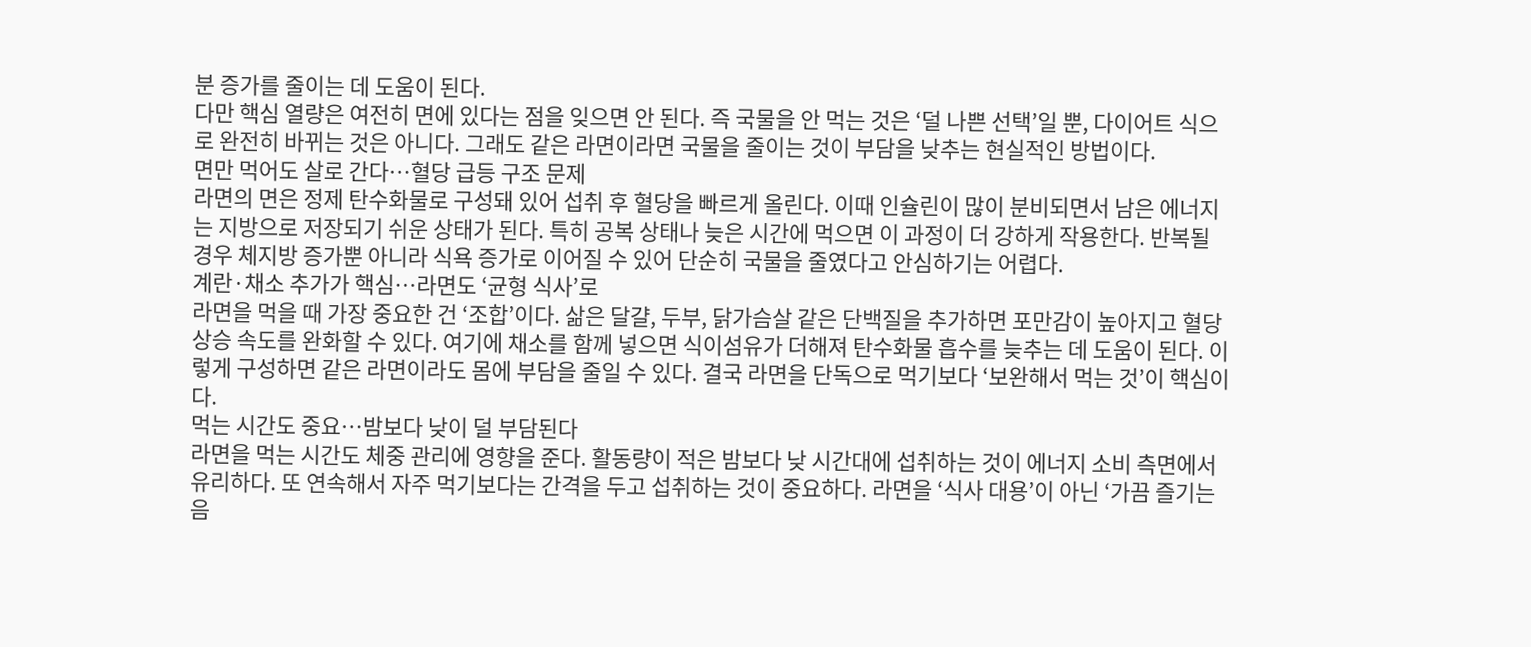분 증가를 줄이는 데 도움이 된다.
다만 핵심 열량은 여전히 면에 있다는 점을 잊으면 안 된다. 즉 국물을 안 먹는 것은 ‘덜 나쁜 선택’일 뿐, 다이어트 식으로 완전히 바뀌는 것은 아니다. 그래도 같은 라면이라면 국물을 줄이는 것이 부담을 낮추는 현실적인 방법이다.
면만 먹어도 살로 간다…혈당 급등 구조 문제
라면의 면은 정제 탄수화물로 구성돼 있어 섭취 후 혈당을 빠르게 올린다. 이때 인슐린이 많이 분비되면서 남은 에너지는 지방으로 저장되기 쉬운 상태가 된다. 특히 공복 상태나 늦은 시간에 먹으면 이 과정이 더 강하게 작용한다. 반복될 경우 체지방 증가뿐 아니라 식욕 증가로 이어질 수 있어 단순히 국물을 줄였다고 안심하기는 어렵다.
계란·채소 추가가 핵심…라면도 ‘균형 식사’로
라면을 먹을 때 가장 중요한 건 ‘조합’이다. 삶은 달걀, 두부, 닭가슴살 같은 단백질을 추가하면 포만감이 높아지고 혈당 상승 속도를 완화할 수 있다. 여기에 채소를 함께 넣으면 식이섬유가 더해져 탄수화물 흡수를 늦추는 데 도움이 된다. 이렇게 구성하면 같은 라면이라도 몸에 부담을 줄일 수 있다. 결국 라면을 단독으로 먹기보다 ‘보완해서 먹는 것’이 핵심이다.
먹는 시간도 중요…밤보다 낮이 덜 부담된다
라면을 먹는 시간도 체중 관리에 영향을 준다. 활동량이 적은 밤보다 낮 시간대에 섭취하는 것이 에너지 소비 측면에서 유리하다. 또 연속해서 자주 먹기보다는 간격을 두고 섭취하는 것이 중요하다. 라면을 ‘식사 대용’이 아닌 ‘가끔 즐기는 음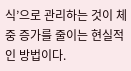식’으로 관리하는 것이 체중 증가를 줄이는 현실적인 방법이다.